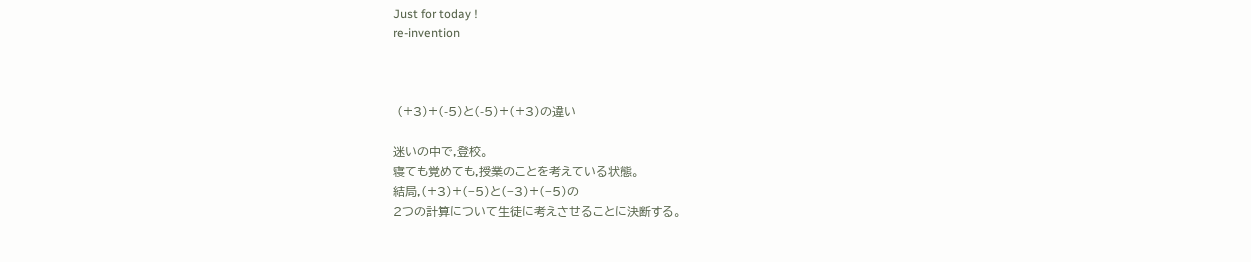Just for today !
re-invention



 (+3)+(-5)と(-5)+(+3)の違い

迷いの中で,登校。
寝ても覚めても,授業のことを考えている状態。
結局,(+3)+(−5)と(−3)+(−5)の
2つの計算について生徒に考えさせることに決断する。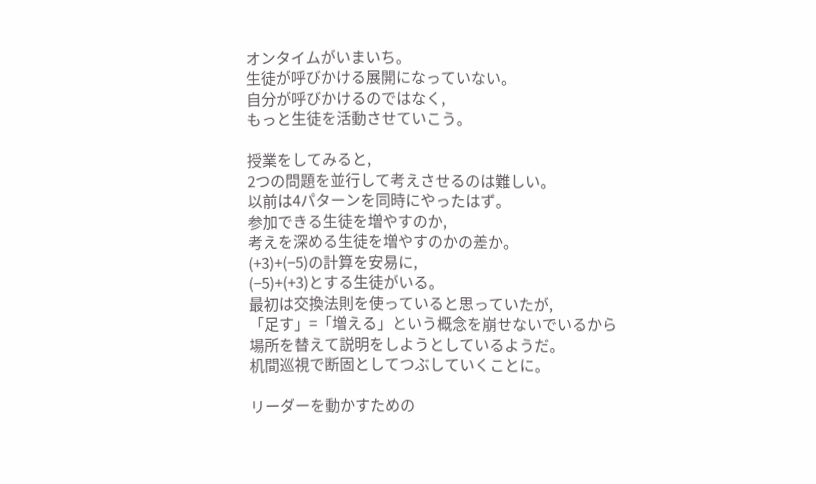オンタイムがいまいち。
生徒が呼びかける展開になっていない。
自分が呼びかけるのではなく,
もっと生徒を活動させていこう。

授業をしてみると,
2つの問題を並行して考えさせるのは難しい。
以前は4パターンを同時にやったはず。
参加できる生徒を増やすのか,
考えを深める生徒を増やすのかの差か。
(+3)+(−5)の計算を安易に,
(−5)+(+3)とする生徒がいる。
最初は交換法則を使っていると思っていたが,
「足す」=「増える」という概念を崩せないでいるから
場所を替えて説明をしようとしているようだ。
机間巡視で断固としてつぶしていくことに。

リーダーを動かすための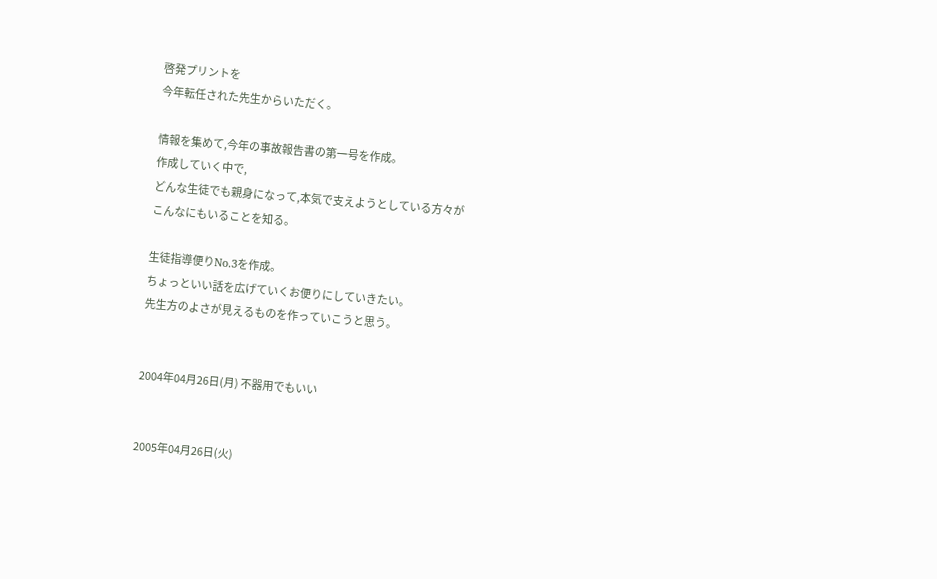啓発プリントを
今年転任された先生からいただく。

情報を集めて,今年の事故報告書の第一号を作成。
作成していく中で,
どんな生徒でも親身になって,本気で支えようとしている方々が
こんなにもいることを知る。

生徒指導便りNo.3を作成。
ちょっといい話を広げていくお便りにしていきたい。
先生方のよさが見えるものを作っていこうと思う。


2004年04月26日(月) 不器用でもいい


2005年04月26日(火)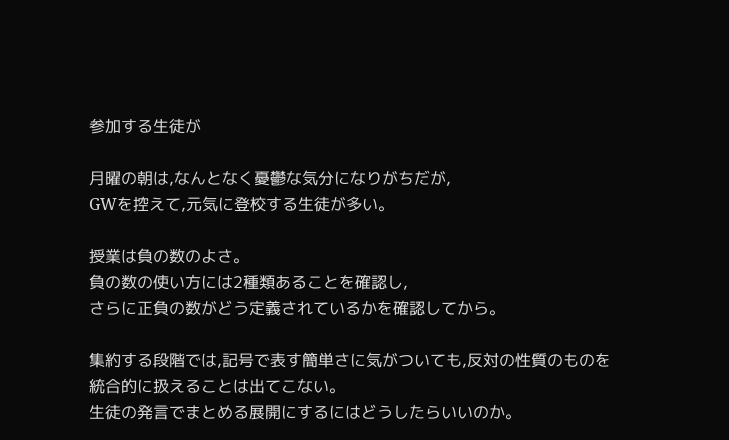参加する生徒が

月曜の朝は,なんとなく憂鬱な気分になりがちだが,
GWを控えて,元気に登校する生徒が多い。

授業は負の数のよさ。
負の数の使い方には2種類あることを確認し,
さらに正負の数がどう定義されているかを確認してから。

集約する段階では,記号で表す簡単さに気がついても,反対の性質のものを
統合的に扱えることは出てこない。
生徒の発言でまとめる展開にするにはどうしたらいいのか。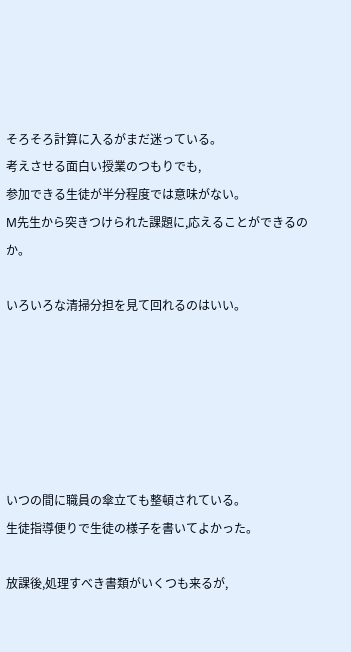そろそろ計算に入るがまだ迷っている。
考えさせる面白い授業のつもりでも,
参加できる生徒が半分程度では意味がない。
M先生から突きつけられた課題に,応えることができるのか。

いろいろな清掃分担を見て回れるのはいい。






いつの間に職員の傘立ても整頓されている。
生徒指導便りで生徒の様子を書いてよかった。

放課後,処理すべき書類がいくつも来るが,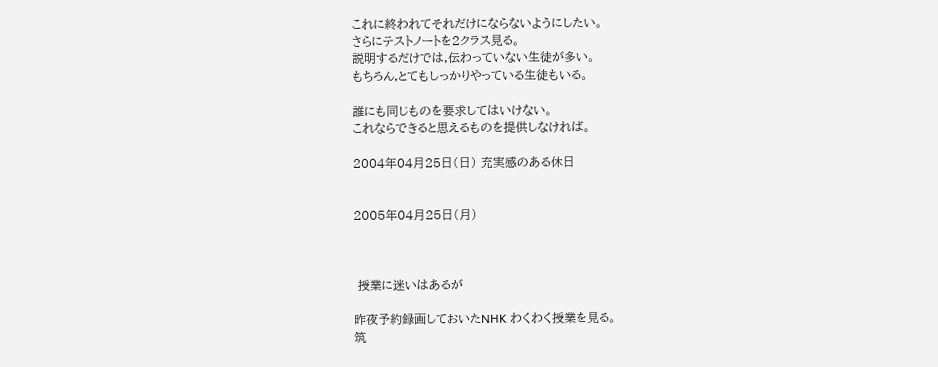これに終われてそれだけにならないようにしたい。
さらにテストノートを2クラス見る。
説明するだけでは,伝わっていない生徒が多い。
もちろん,とてもしっかりやっている生徒もいる。

誰にも同じものを要求してはいけない。
これならできると思えるものを提供しなければ。

2004年04月25日(日) 充実感のある休日


2005年04月25日(月)



 授業に迷いはあるが

昨夜予約録画しておいたNHK わくわく授業を見る。
筑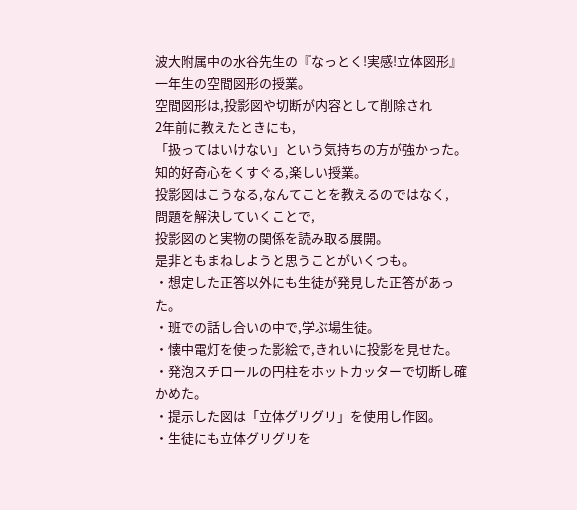波大附属中の水谷先生の『なっとく!実感!立体図形』
一年生の空間図形の授業。
空間図形は,投影図や切断が内容として削除され
2年前に教えたときにも,
「扱ってはいけない」という気持ちの方が強かった。
知的好奇心をくすぐる,楽しい授業。
投影図はこうなる,なんてことを教えるのではなく,
問題を解決していくことで,
投影図のと実物の関係を読み取る展開。
是非ともまねしようと思うことがいくつも。
・想定した正答以外にも生徒が発見した正答があった。
・班での話し合いの中で,学ぶ場生徒。
・懐中電灯を使った影絵で,きれいに投影を見せた。
・発泡スチロールの円柱をホットカッターで切断し確かめた。
・提示した図は「立体グリグリ」を使用し作図。
・生徒にも立体グリグリを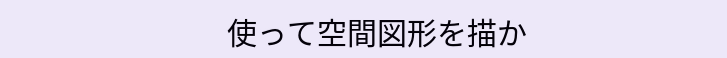使って空間図形を描か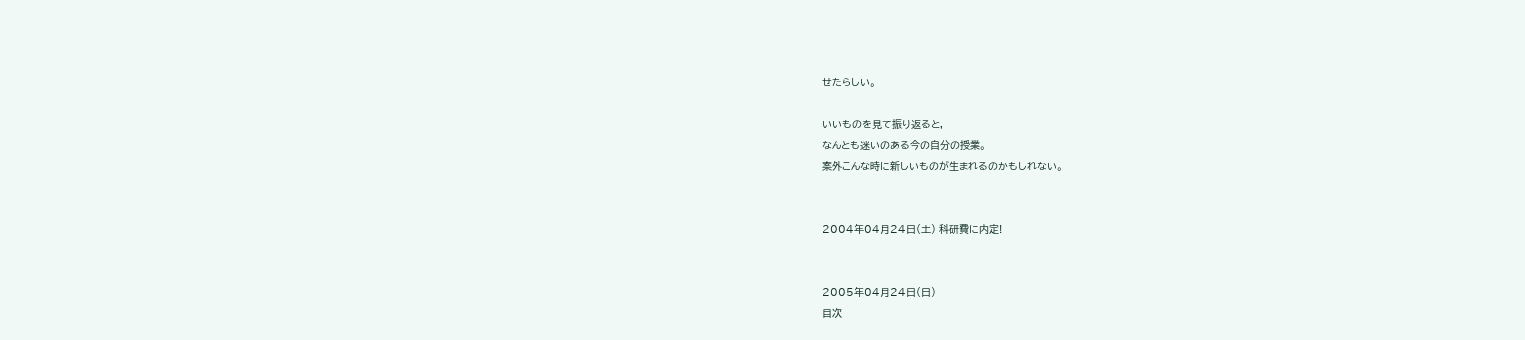せたらしい。

いいものを見て振り返ると,
なんとも迷いのある今の自分の授業。
案外こんな時に新しいものが生まれるのかもしれない。


2004年04月24日(土) 科研費に内定!


2005年04月24日(日)
目次